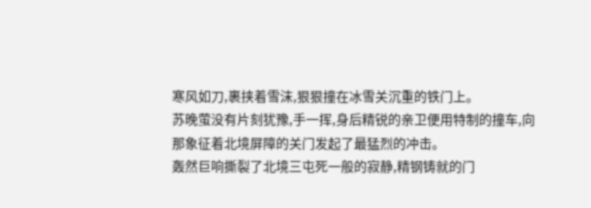寒风如刀,裹挟着雪沫,狠狠撞在冰雪关沉重的铁门上。
苏晚萤没有片刻犹豫,手一挥,身后精锐的亲卫便用特制的撞车,向那象征着北境屏障的关门发起了最猛烈的冲击。
轰然巨响撕裂了北境三屯死一般的寂静,精钢铸就的门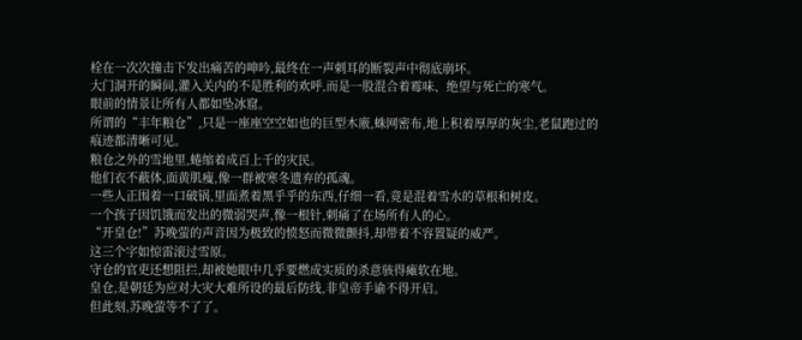栓在一次次撞击下发出痛苦的呻吟,最终在一声刺耳的断裂声中彻底崩坏。
大门洞开的瞬间,灌入关内的不是胜利的欢呼,而是一股混合着霉味、绝望与死亡的寒气。
眼前的情景让所有人都如坠冰窟。
所谓的“丰年粮仓”,只是一座座空空如也的巨型木廒,蛛网密布,地上积着厚厚的灰尘,老鼠跑过的痕迹都清晰可见。
粮仓之外的雪地里,蜷缩着成百上千的灾民。
他们衣不蔽体,面黄肌瘦,像一群被寒冬遗弃的孤魂。
一些人正围着一口破锅,里面煮着黑乎乎的东西,仔细一看,竟是混着雪水的草根和树皮。
一个孩子因饥饿而发出的微弱哭声,像一根针,刺痛了在场所有人的心。
“开皇仓!”苏晚萤的声音因为极致的愤怒而微微颤抖,却带着不容置疑的威严。
这三个字如惊雷滚过雪原。
守仓的官吏还想阻拦,却被她眼中几乎要燃成实质的杀意骇得瘫软在地。
皇仓,是朝廷为应对大灾大难所设的最后防线,非皇帝手谕不得开启。
但此刻,苏晚萤等不了了。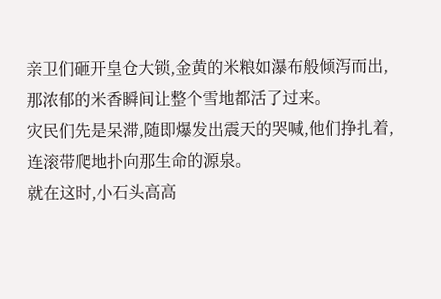亲卫们砸开皇仓大锁,金黄的米粮如瀑布般倾泻而出,那浓郁的米香瞬间让整个雪地都活了过来。
灾民们先是呆滞,随即爆发出震天的哭喊,他们挣扎着,连滚带爬地扑向那生命的源泉。
就在这时,小石头高高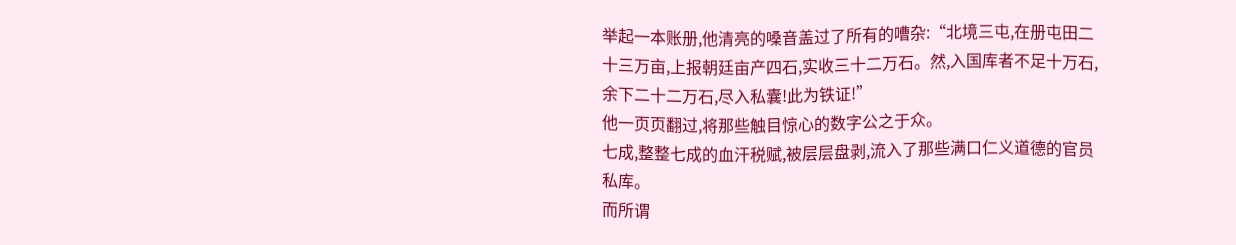举起一本账册,他清亮的嗓音盖过了所有的嘈杂:“北境三屯,在册屯田二十三万亩,上报朝廷亩产四石,实收三十二万石。然,入国库者不足十万石,余下二十二万石,尽入私囊!此为铁证!”
他一页页翻过,将那些触目惊心的数字公之于众。
七成,整整七成的血汗税赋,被层层盘剥,流入了那些满口仁义道德的官员私库。
而所谓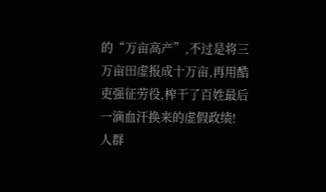的“万亩高产”,不过是将三万亩田虚报成十万亩,再用酷吏强征劳役,榨干了百姓最后一滴血汗换来的虚假政绩!
人群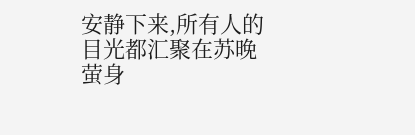安静下来,所有人的目光都汇聚在苏晚萤身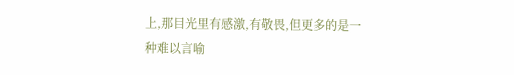上,那目光里有感激,有敬畏,但更多的是一种难以言喻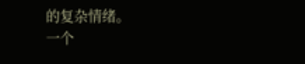的复杂情绪。
一个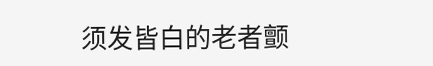须发皆白的老者颤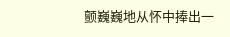颤巍巍地从怀中捧出一